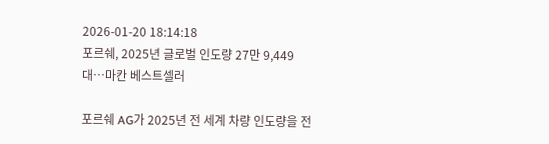2026-01-20 18:14:18
포르쉐, 2025년 글로벌 인도량 27만 9,449대…마칸 베스트셀러

포르쉐 AG가 2025년 전 세계 차량 인도량을 전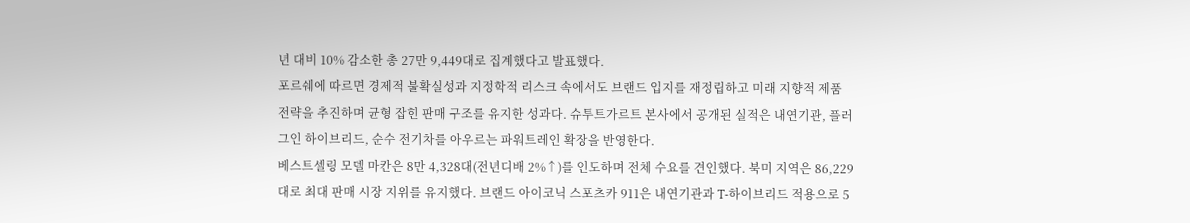년 대비 10% 감소한 총 27만 9,449대로 집계했다고 발표했다.
포르쉐에 따르면 경제적 불확실성과 지정학적 리스크 속에서도 브랜드 입지를 재정립하고 미래 지향적 제품 전략을 추진하며 균형 잡힌 판매 구조를 유지한 성과다. 슈투트가르트 본사에서 공개된 실적은 내연기관, 플러그인 하이브리드, 순수 전기차를 아우르는 파워트레인 확장을 반영한다.
베스트셀링 모델 마칸은 8만 4,328대(전년디배 2%↑)를 인도하며 전체 수요를 견인했다. 북미 지역은 86,229대로 최대 판매 시장 지위를 유지했다. 브랜드 아이코닉 스포츠카 911은 내연기관과 T-하이브리드 적용으로 5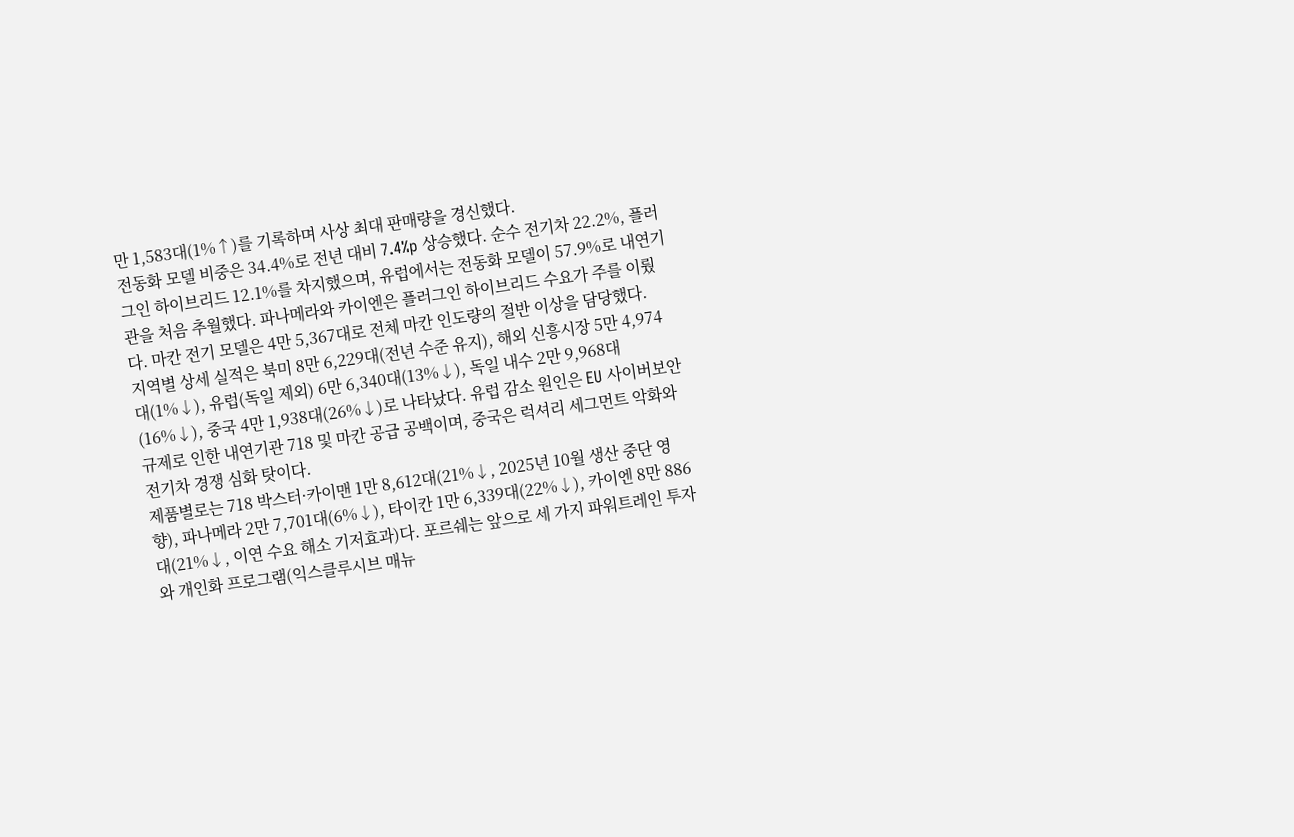만 1,583대(1%↑)를 기록하며 사상 최대 판매량을 경신했다.
전동화 모델 비중은 34.4%로 전년 대비 7.4%p 상승했다. 순수 전기차 22.2%, 플러그인 하이브리드 12.1%를 차지했으며, 유럽에서는 전동화 모델이 57.9%로 내연기관을 처음 추월했다. 파나메라와 카이엔은 플러그인 하이브리드 수요가 주를 이뤘다. 마칸 전기 모델은 4만 5,367대로 전체 마칸 인도량의 절반 이상을 담당했다.
지역별 상세 실적은 북미 8만 6,229대(전년 수준 유지), 해외 신흥시장 5만 4,974대(1%↓), 유럽(독일 제외) 6만 6,340대(13%↓), 독일 내수 2만 9,968대(16%↓), 중국 4만 1,938대(26%↓)로 나타났다. 유럽 감소 원인은 EU 사이버보안 규제로 인한 내연기관 718 및 마칸 공급 공백이며, 중국은 럭셔리 세그먼트 악화와 전기차 경쟁 심화 탓이다.
제품별로는 718 박스터·카이맨 1만 8,612대(21%↓, 2025년 10월 생산 중단 영향), 파나메라 2만 7,701대(6%↓), 타이칸 1만 6,339대(22%↓), 카이엔 8만 886대(21%↓, 이연 수요 해소 기저효과)다. 포르쉐는 앞으로 세 가지 파워트레인 투자와 개인화 프로그램(익스클루시브 매뉴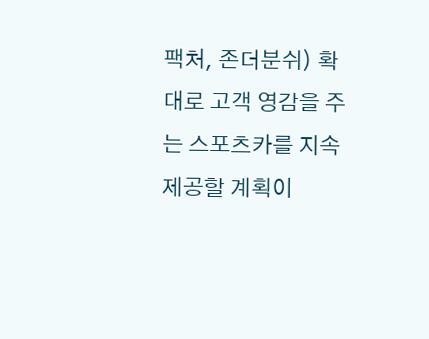팩처, 존더분쉬) 확대로 고객 영감을 주는 스포츠카를 지속 제공할 계획이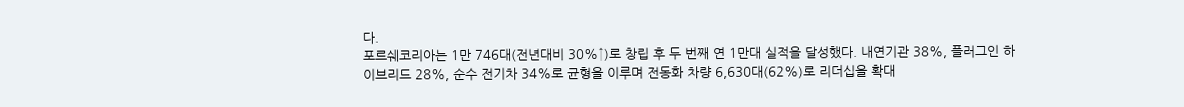다.
포르쉐코리아는 1만 746대(전년대비 30%↑)로 창립 후 두 번째 연 1만대 실적을 달성했다. 내연기관 38%, 플러그인 하이브리드 28%, 순수 전기차 34%로 균형을 이루며 전동화 차량 6,630대(62%)로 리더십을 확대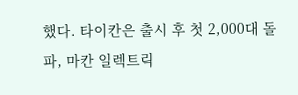했다. 타이칸은 출시 후 첫 2,000대 돌파, 마칸 일렉트릭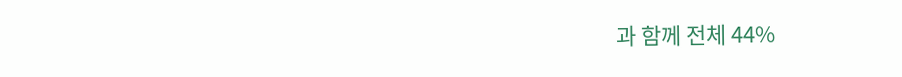과 함께 전체 44%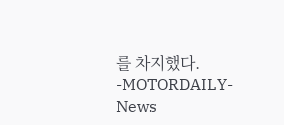를 차지했다.
-MOTORDAILY-
News